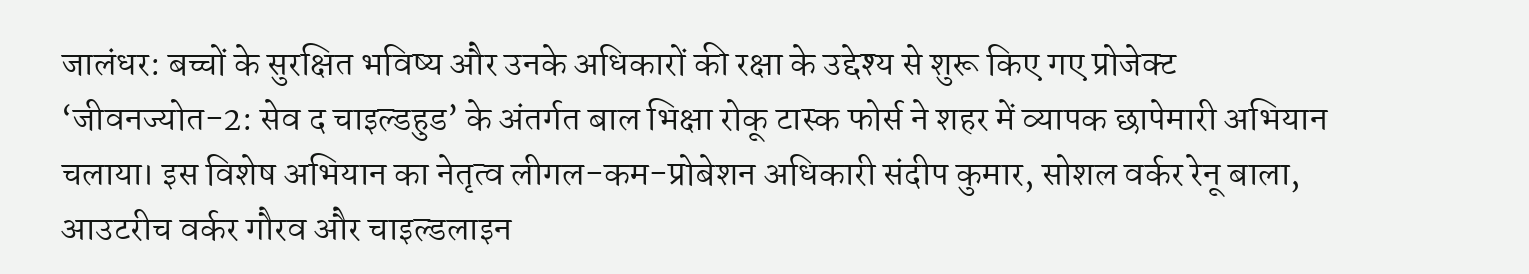जालंधर: बच्चों के सुरक्षित भविष्य और उनके अधिकारों की रक्षा के उद्देश्य से शुरू किए गए प्रोजेक्ट ‘जीवनज्योत-2: सेव द चाइल्डहुड’ के अंतर्गत बाल भिक्षा रोकू टास्क फोर्स ने शहर में व्यापक छापेमारी अभियान चलाया। इस विशेष अभियान का नेतृत्व लीगल-कम-प्रोबेशन अधिकारी संदीप कुमार, सोशल वर्कर रेनू बाला, आउटरीच वर्कर गौरव और चाइल्डलाइन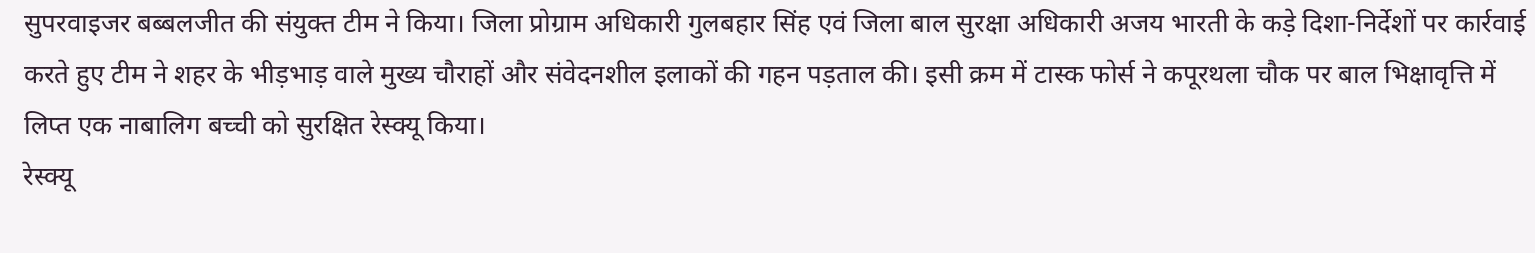सुपरवाइजर बब्बलजीत की संयुक्त टीम ने किया। जिला प्रोग्राम अधिकारी गुलबहार सिंह एवं जिला बाल सुरक्षा अधिकारी अजय भारती के कड़े दिशा-निर्देशों पर कार्रवाई करते हुए टीम ने शहर के भीड़भाड़ वाले मुख्य चौराहों और संवेदनशील इलाकों की गहन पड़ताल की। इसी क्रम में टास्क फोर्स ने कपूरथला चौक पर बाल भिक्षावृत्ति में लिप्त एक नाबालिग बच्ची को सुरक्षित रेस्क्यू किया।
रेस्क्यू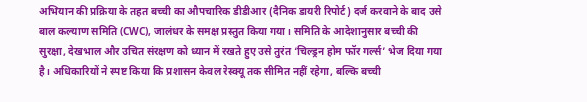अभियान की प्रक्रिया के तहत बच्ची का औपचारिक डीडीआर (दैनिक डायरी रिपोर्ट) दर्ज करवाने के बाद उसे बाल कल्याण समिति (CWC), जालंधर के समक्ष प्रस्तुत किया गया। समिति के आदेशानुसार बच्ची की सुरक्षा, देखभाल और उचित संरक्षण को ध्यान में रखते हुए उसे तुरंत ‘चिल्ड्रन होम फॉर गर्ल्स’ भेज दिया गया है। अधिकारियों ने स्पष्ट किया कि प्रशासन केवल रेस्क्यू तक सीमित नहीं रहेगा, बल्कि बच्ची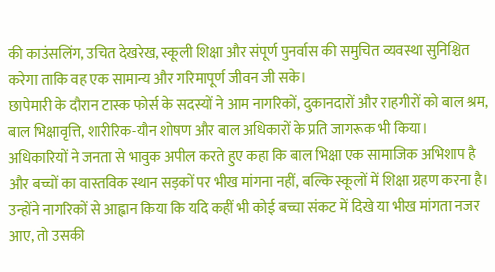की काउंसलिंग, उचित देखरेख, स्कूली शिक्षा और संपूर्ण पुनर्वास की समुचित व्यवस्था सुनिश्चित करेगा ताकि वह एक सामान्य और गरिमापूर्ण जीवन जी सके।
छापेमारी के दौरान टास्क फोर्स के सदस्यों ने आम नागरिकों, दुकानदारों और राहगीरों को बाल श्रम, बाल भिक्षावृत्ति, शारीरिक-यौन शोषण और बाल अधिकारों के प्रति जागरूक भी किया। अधिकारियों ने जनता से भावुक अपील करते हुए कहा कि बाल भिक्षा एक सामाजिक अभिशाप है और बच्चों का वास्तविक स्थान सड़कों पर भीख मांगना नहीं, बल्कि स्कूलों में शिक्षा ग्रहण करना है। उन्होंने नागरिकों से आह्वान किया कि यदि कहीं भी कोई बच्चा संकट में दिखे या भीख मांगता नजर आए, तो उसकी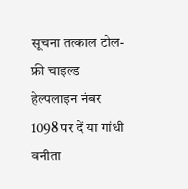सूचना तत्काल टोल-फ्री चाइल्ड हेल्पलाइन नंबर 1098 पर दें या गांधी वनीता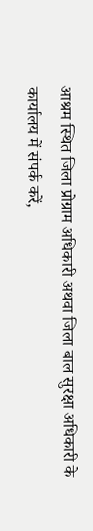आश्रम स्थित जिला प्रोग्राम अधिकारी अथवा जिला बाल सुरक्षा अधिकारी के कार्यालय में संपर्क करें,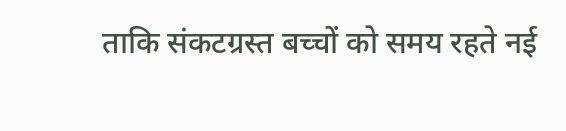ताकि संकटग्रस्त बच्चों को समय रहते नई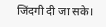जिंदगी दी जा सके।